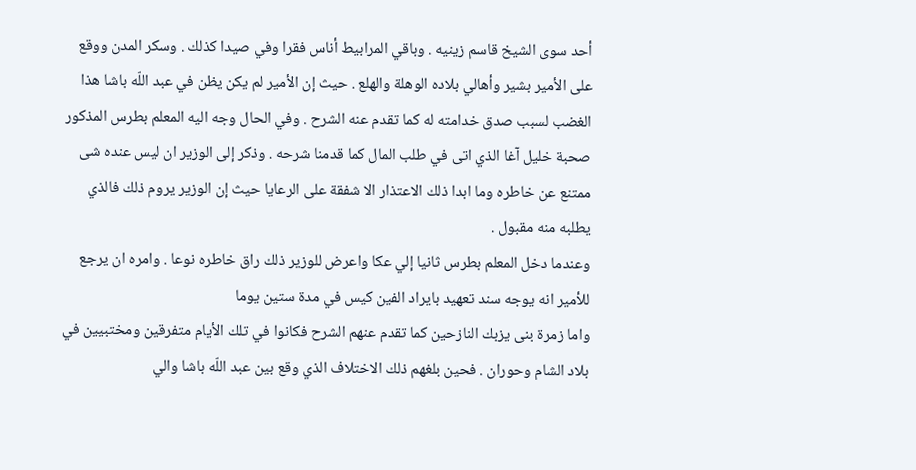أحد سوى الشيخ قاسم زينيه . وباقي المرابيط أناس فقرا وفي صيدا كذلك . وسكر المدن ووقع على الأمير بشير وأهالي بلاده الوهلة والهلع . حيث إن الأمير لم يكن يظن في عبد اللّه باشا هذا الغضب لسبب صدق خدامته له كما تقدم عنه الشرح . وفي الحال وجه اليه المعلم بطرس المذكور صحبة خليل آغا الذي اتى في طلب المال كما قدمنا شرحه . وذكر إلى الوزير ان ليس عنده شى ممتنع عن خاطره وما ابدا ذلك الاعتذار الا شفقة على الرعايا حيث إن الوزير يروم ذلك فالذي يطلبه منه مقبول .
وعندما دخل المعلم بطرس ثانيا إلي عكا واعرض للوزير ذلك راق خاطره نوعا . وامره ان يرجع للأمير انه يوجه سند تعهيد بايراد الفين كيس في مدة ستين يوما
واما زمرة بنى يزبك النازحين كما تقدم عنهم الشرح فكانوا في تلك الأيام متفرقين ومختبيين في بلاد الشام وحوران . فحين بلغهم ذلك الاختلاف الذي وقع بين عبد اللّه باشا والي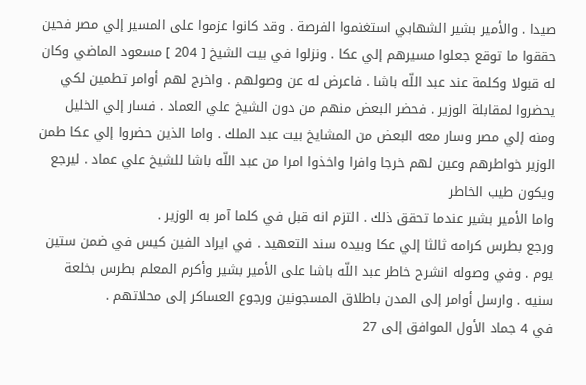صيدا . والأمير بشير الشهابي استغنموا الفرصة . وقد كانوا عزموا على المسير إلي مصر فحين حققوا ما توقع جعلوا مسيرهم إلي عكا . ونزلوا في بيت الشيخ [ 204 ] مسعود الماضي وكان له قبولا وكلمة عند عبد اللّه باشا . فاعرض له عن وصولهم . واخرج لهم أوامر تطمين لكي يحضروا لمقابلة الوزير . فحضر البعض منهم من دون الشيخ علي العماد . فسار إلي الخليل ومنه إلي مصر وسار معه البعض من المشايخ بيت عبد الملك . واما الذين حضروا إلي عكا طمن الوزير خواطرهم وعين لهم خرجا وافرا واخذوا امرا من عبد اللّه باشا للشيخ علي عماد . ليرجع ويكون طيب الخاطر
واما الأمير بشير عندما تحقق ذلك . التزم انه قبل في كلما آمر به الوزير .
ورجع بطرس كرامه ثالثا إلي عكا وبيده سند التعهيد . في ايراد الفين كيس في ضمن ستين يوم . وفي وصوله انشرح خاطر عبد اللّه باشا على الأمير بشير وأكرم المعلم بطرس بخلعة سنيه . وارسل أوامر إلى المدن باطلاق المسجونين ورجوع العساكر إلى محلاتهم .
في 4 جماد الأول الموافق إلى 27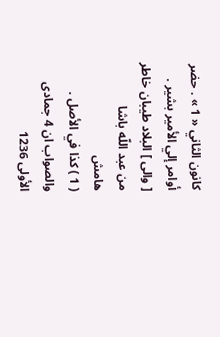كانون الثاني « 1 » . حضر أوامر إلي الأمير بشير .
[ والى ] البلاد طيبان خاطر من عبد اللّه باشا
هامش
( 1 ) كذا في الأصل . والصواب ان 4 جمادى الأولى 1236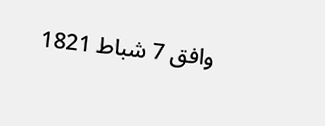وافق 7 شباط 1821